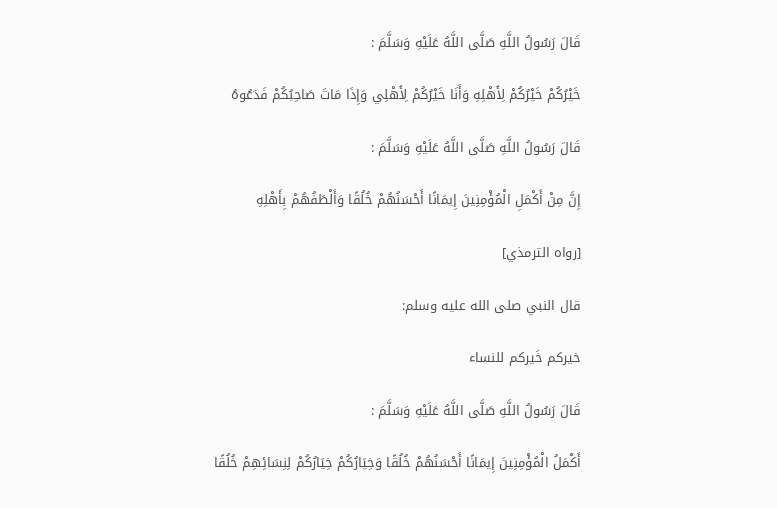قَالَ رَسُولُ اللَّهِ صَلَّى اللَّهُ عَلَيْهِ وَسَلَّمَ :

خَيْرُكُمْ خَيْرُكُمْ لِأَهْلِهِ وَأَنَا خَيْرُكُمْ لِأَهْلِي وَإِذَا مَاتَ صَاحِبُكُمْ فَدَعُوهُ

قَالَ رَسُولُ اللَّهِ صَلَّى اللَّهُ عَلَيْهِ وَسَلَّمَ :

إِنَّ مِنْ أَكْمَلِ الْمُؤْمِنِينَ إِيمَانًا أَحْسَنُهُمْ خُلُقًا وَأَلْطَفُهُمْ بِأَهْلِهِ

[رواه الترمذي]

قال النبي صلى الله عليه وسلم:

خيركم خَيركم للنساء

قَالَ رَسُولُ اللَّهِ صَلَّى اللَّهُ عَلَيْهِ وَسَلَّمَ :

أَكْمَلُ الْمُؤْمِنِينَ إِيمَانًا أَحْسَنُهُمْ خُلُقًا وَخِيَارُكُمْ خِيَارُكُمْ لِنِسَائِهِمْ خُلُقًا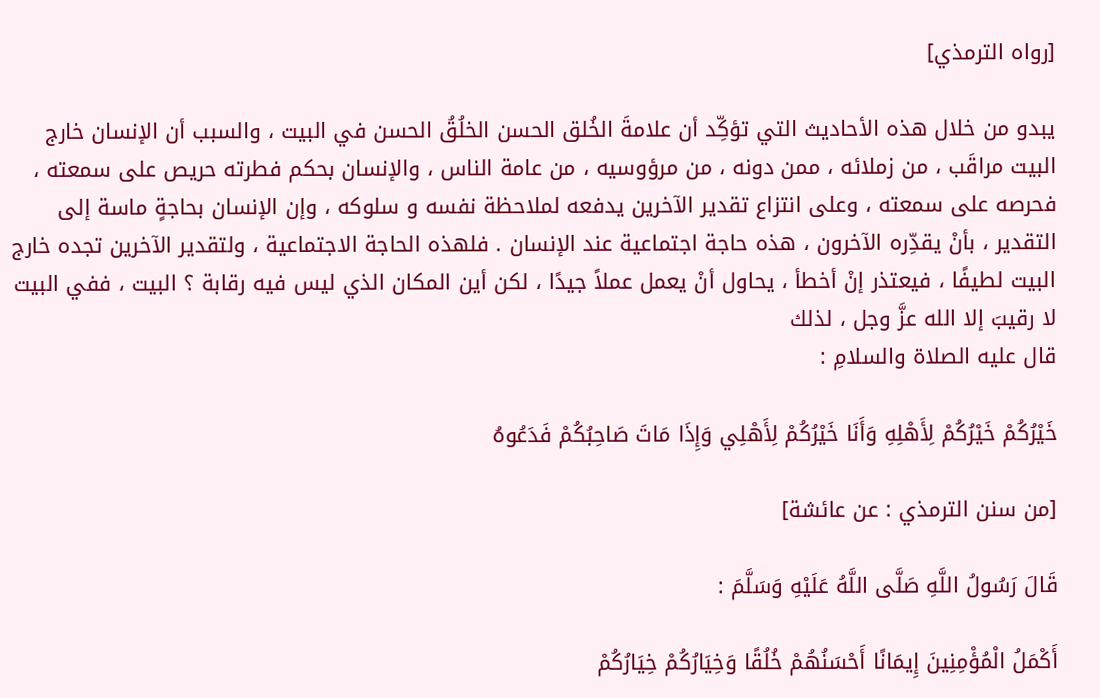[رواه الترمذي]

يبدو من خلال هذه الأحاديث التي تؤكِّد أن علامةَ الخُلق الحسن الخلُقُ الحسن في البيت ، والسبب أن الإنسان خارج البيت مراقَب ، من زملائه ، ممن دونه ، من مرؤوسيه ، من عامة الناس ، والإنسان بحكم فطرته حريص على سمعته ، فحرصه على سمعته ، وعلى انتزاع تقدير الآخرين يدفعه لملاحظة نفسه و سلوكه ، وإن الإنسان بحاجةٍ ماسة إلى التقدير ، بأنْ يقدِّره الآخرون ، هذه حاجة اجتماعية عند الإنسان . فلهذه الحاجة الاجتماعية ، ولتقدير الآخرين تجده خارج البيت لطيفًا ، فيعتذر إنْ أخطأ ، يحاول أنْ يعمل عملاً جيدًا ، لكن أين المكان الذي ليس فيه رقابة ؟ البيت ، ففي البيت لا رقيبَ إلا الله عزَّ وجل ، لذلك
قال عليه الصلاة والسلامِ :

خَيْرُكُمْ خَيْرُكُمْ لِأَهْلِهِ وَأَنَا خَيْرُكُمْ لِأَهْلِي وَإِذَا مَاتَ صَاحِبُكُمْ فَدَعُوهُ

[من سنن الترمذي : عن عائشة]

قَالَ رَسُولُ اللَّهِ صَلَّى اللَّهُ عَلَيْهِ وَسَلَّمَ :

أَكْمَلُ الْمُؤْمِنِينَ إِيمَانًا أَحْسَنُهُمْ خُلُقًا وَخِيَارُكُمْ خِيَارُكُمْ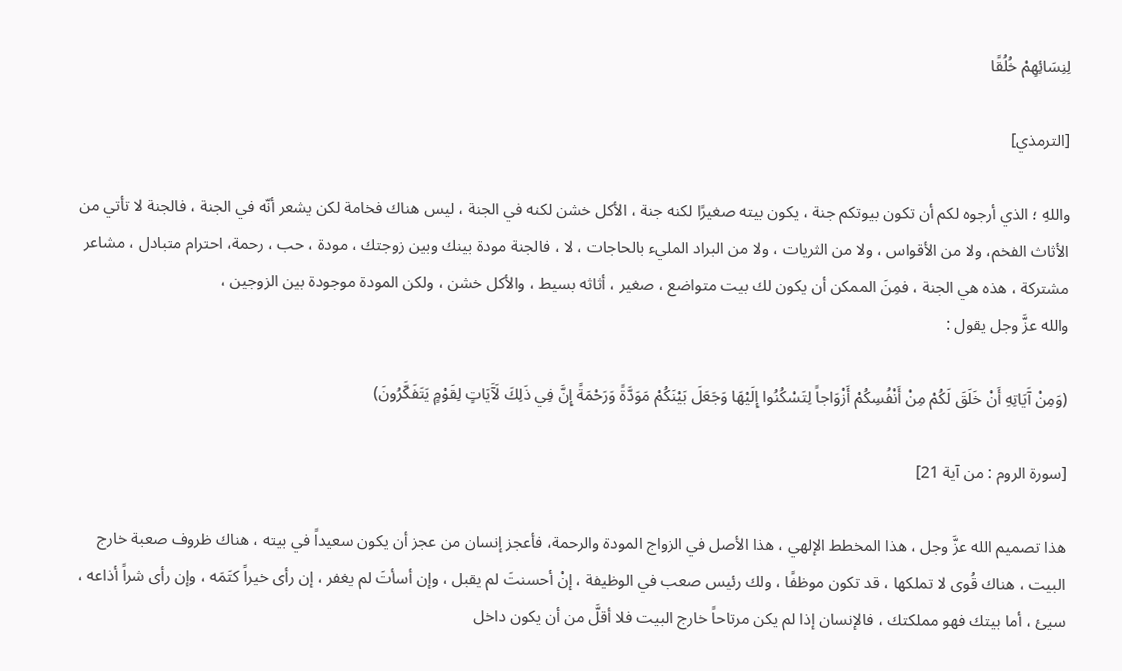لِنِسَائِهِمْ خُلُقًا

[الترمذي]

واللهِ ؛ الذي أرجوه لكم أن تكون بيوتكم جنة ، يكون بيته صغيرًا لكنه جنة ، الأكل خشن لكنه في الجنة ، ليس هناك فخامة لكن يشعر أنّه في الجنة ، فالجنة لا تأتي من الأثاث الفخم، ولا من الأقواس ، ولا من الثريات ، ولا من البراد المليء بالحاجات ، لا ، فالجنة مودة بينك وبين زوجتك ، مودة ، حب ، رحمة، احترام متبادل ، مشاعر مشتركة ، هذه هي الجنة ، فمِنَ الممكن أن يكون لك بيت متواضع ، صغير ، أثاثه بسيط ، والأكل خشن ، ولكن المودة موجودة بين الزوجين ،
والله عزَّ وجل يقول :

(وَمِنْ آَيَاتِهِ أَنْ خَلَقَ لَكُمْ مِنْ أَنْفُسِكُمْ أَزْوَاجاً لِتَسْكُنُوا إِلَيْهَا وَجَعَلَ بَيْنَكُمْ مَوَدَّةً وَرَحْمَةً إِنَّ فِي ذَلِكَ لَآَيَاتٍ لِقَوْمٍ يَتَفَكَّرُونَ)

[سورة الروم : من آية 21]

هذا تصميم الله عزَّ وجل ، هذا المخطط الإلهي ، هذا الأصل في الزواج المودة والرحمة، فأعجز إنسان من عجز أن يكون سعيداً في بيته ، هناك ظروف صعبة خارج البيت ، هناك قُوى لا تملكها ، قد تكون موظفًا ، ولك رئيس صعب في الوظيفة ، إنْ أحسنتَ لم يقبل ، وإن أسأتَ لم يغفر ، إن رأى خيراً كتَمَه ، وإن رأى شراً أذاعه ، سيئ ، أما بيتك فهو مملكتك ، فالإنسان إذا لم يكن مرتاحاً خارج البيت فلا أقلَّ من أن يكون داخل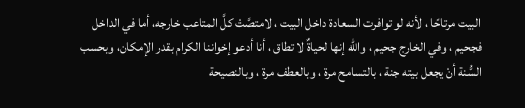البيت مرتاحًا ، لأنه لو توافرت السعادة داخل البيت ، لامتصَّتْ كلَّ المتاعب خارجه، أما في الداخل فجحيم ، وفي الخارج جحيم ، والله إنها لحياةٌ لا تطاق ، أنا أدعو إخواننا الكرام بقدر الإمكان، وبحسب السُّنة أنْ يجعل بيته جنة ، بالتسامح مرة ، وبالعطف مرة ، وبالنصيحة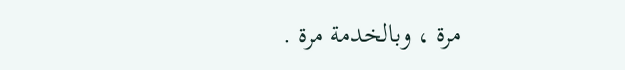مرة ، وبالخدمة مرة .